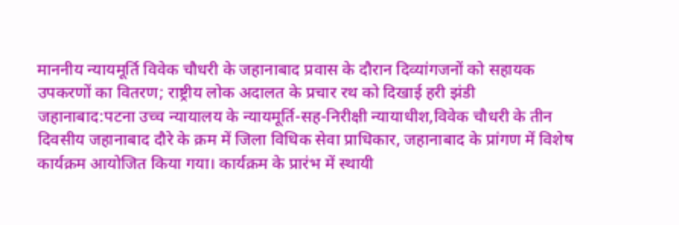माननीय न्यायमूर्ति विवेक चौधरी के जहानाबाद प्रवास के दौरान दिव्यांगजनों को सहायक उपकरणों का वितरण; राष्ट्रीय लोक अदालत के प्रचार रथ को दिखाई हरी झंडी
जहानाबाद:पटना उच्च न्यायालय के न्यायमूर्ति-सह-निरीक्षी न्यायाधीश,विवेक चौधरी के तीन दिवसीय जहानाबाद दौरे के क्रम में जिला विधिक सेवा प्राधिकार, जहानाबाद के प्रांगण में विशेष कार्यक्रम आयोजित किया गया। कार्यक्रम के प्रारंभ में स्थायी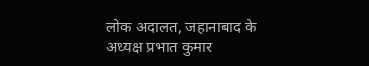लोक अदालत, जहानाबाद के अध्यक्ष प्रभात कुमार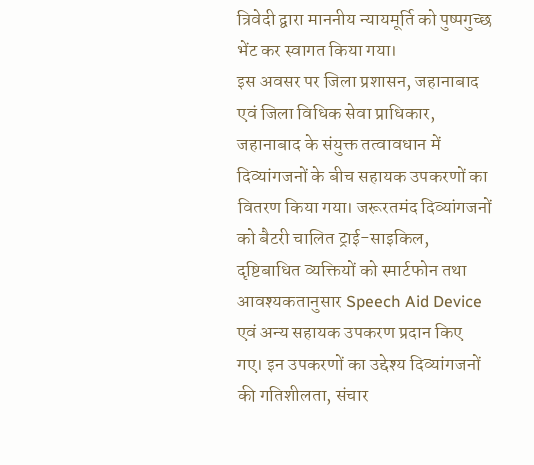त्रिवेदी द्वारा माननीय न्यायमूर्ति को पुष्पगुच्छ भेंट कर स्वागत किया गया।
इस अवसर पर जिला प्रशासन, जहानाबाद एवं जिला विधिक सेवा प्राधिकार, जहानाबाद के संयुक्त तत्वावधान में दिव्यांगजनों के बीच सहायक उपकरणों का वितरण किया गया। जरूरतमंद दिव्यांगजनों को बैटरी चालित ट्राई-साइकिल, दृष्टिबाधित व्यक्तियों को स्मार्टफोन तथा आवश्यकतानुसार Speech Aid Device एवं अन्य सहायक उपकरण प्रदान किए गए। इन उपकरणों का उद्देश्य दिव्यांगजनों की गतिशीलता, संचार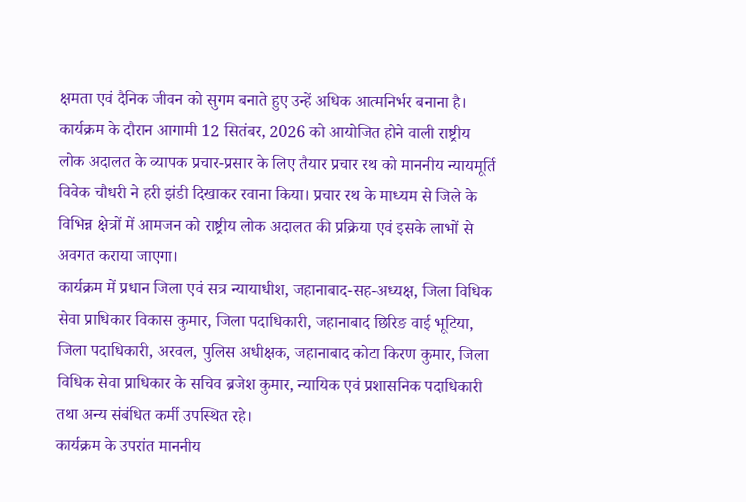क्षमता एवं दैनिक जीवन को सुगम बनाते हुए उन्हें अधिक आत्मनिर्भर बनाना है।
कार्यक्रम के दौरान आगामी 12 सितंबर, 2026 को आयोजित होने वाली राष्ट्रीय लोक अदालत के व्यापक प्रचार-प्रसार के लिए तैयार प्रचार रथ को माननीय न्यायमूर्ति विवेक चौधरी ने हरी झंडी दिखाकर रवाना किया। प्रचार रथ के माध्यम से जिले के विभिन्न क्षेत्रों में आमजन को राष्ट्रीय लोक अदालत की प्रक्रिया एवं इसके लाभों से अवगत कराया जाएगा।
कार्यक्रम में प्रधान जिला एवं सत्र न्यायाधीश, जहानाबाद-सह-अध्यक्ष, जिला विधिक सेवा प्राधिकार विकास कुमार, जिला पदाधिकारी, जहानाबाद छिरिङ वाई भूटिया, जिला पदाधिकारी, अरवल, पुलिस अधीक्षक, जहानाबाद कोटा किरण कुमार, जिला विधिक सेवा प्राधिकार के सचिव ब्रजेश कुमार, न्यायिक एवं प्रशासनिक पदाधिकारी तथा अन्य संबंधित कर्मी उपस्थित रहे।
कार्यक्रम के उपरांत माननीय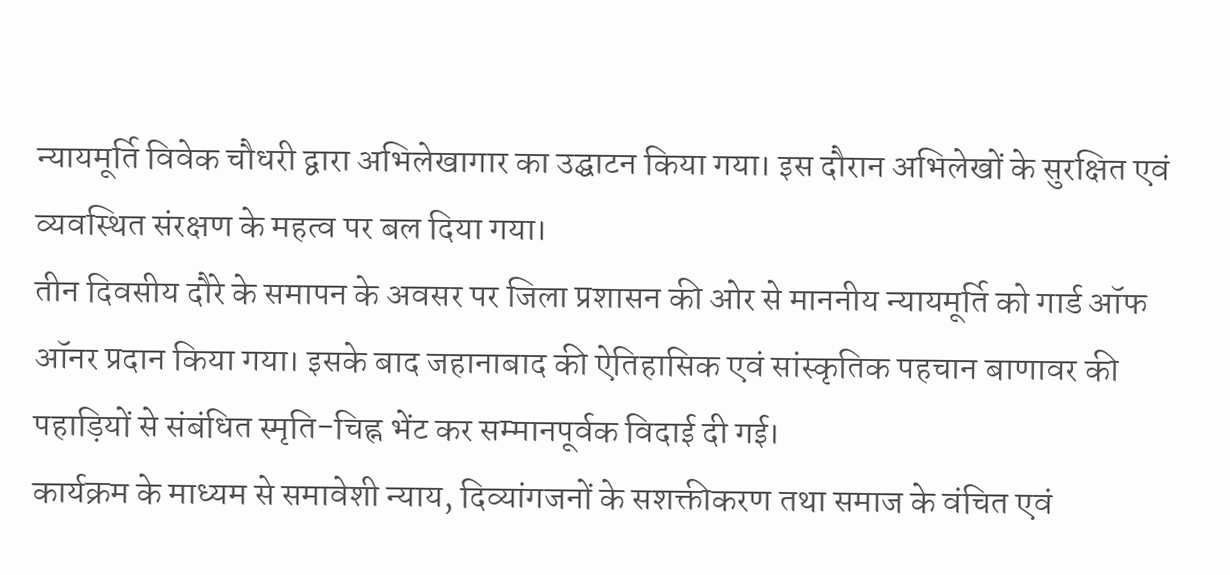न्यायमूर्ति विवेक चौधरी द्वारा अभिलेखागार का उद्घाटन किया गया। इस दौरान अभिलेखों के सुरक्षित एवं व्यवस्थित संरक्षण के महत्व पर बल दिया गया।
तीन दिवसीय दौरे के समापन के अवसर पर जिला प्रशासन की ओर से माननीय न्यायमूर्ति को गार्ड ऑफ ऑनर प्रदान किया गया। इसके बाद जहानाबाद की ऐतिहासिक एवं सांस्कृतिक पहचान बाणावर की पहाड़ियों से संबंधित स्मृति-चिह्न भेंट कर सम्मानपूर्वक विदाई दी गई।
कार्यक्रम के माध्यम से समावेशी न्याय, दिव्यांगजनों के सशक्तीकरण तथा समाज के वंचित एवं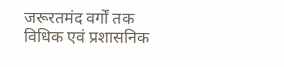जरूरतमंद वर्गों तक विधिक एवं प्रशासनिक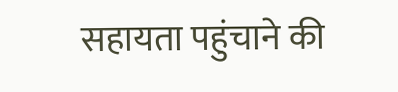सहायता पहुंचाने की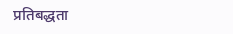प्रतिबद्धता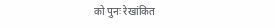को पुनः रेखांकित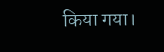किया गया।